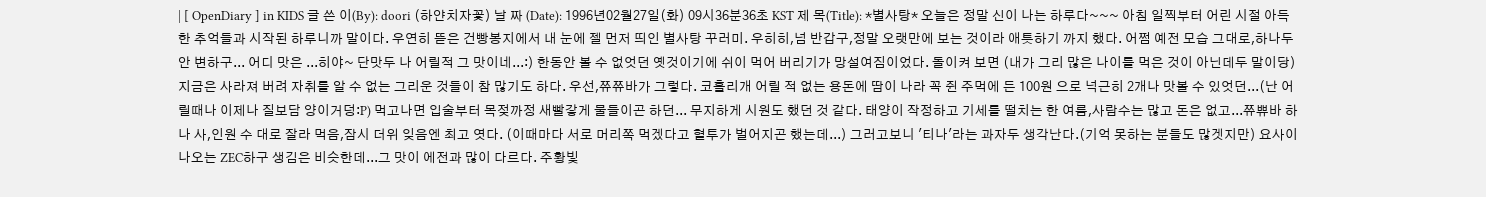| [ OpenDiary ] in KIDS 글 쓴 이(By): doori (하얀치자꽃) 날 짜 (Date): 1996년02월27일(화) 09시36분36초 KST 제 목(Title): *별사탕* 오늘은 정말 신이 나는 하루다~~~ 아침 일찍부터 어린 시절 아득한 추억들과 시작된 하루니까 말이다. 우연히 뜯은 건빵봉지에서 내 눈에 젤 먼저 띄인 별사탕 꾸러미. 우히히,넘 반갑구,정말 오랫만에 보는 것이라 애틋하기 까지 했다. 어쩜 예전 모습 그대로,하나두 안 변하구... 어디 맛은 ...히야~ 단맛두 나 어릴적 그 맛이네...:) 한동안 볼 수 없엇던 옛것이기에 쉬이 먹어 버리기가 망설여짐이었다. 돌이켜 보면 (내가 그리 많은 나이를 먹은 것이 아닌데두 말이당)지금은 사라져 버려 자취를 알 수 없는 그리운 것들이 참 많기도 하다. 우선,쮸쮸바가 그렇다. 코흘리개 어릴 적 없는 용돈에 땀이 나라 꼭 쥔 주먹에 든 100원 으로 넉근히 2개나 맛볼 수 있엇던...(난 어릴때나 이제나 질보담 양이거덩:P) 먹고나면 입술부터 목젖까정 새빨갛게 물들이곤 하던... 무지하게 시원도 했던 것 같다. 태양이 작정하고 기세를 떨치는 한 여름,사람수는 많고 돈은 없고...쮸쀼바 하나 사,인원 수 대로 잘라 먹음,잠시 더위 잊음엔 최고 엿다. (이때마다 서로 머리쪽 먹겠다고 혈투가 벌어지곤 했는데...) 그러고보니 '티나'라는 과자두 생각난다.(기억 못하는 분들도 많겟지만) 요사이 나오는 ZEC하구 생김은 비슷한데...그 맛이 에전과 많이 다르다. 주황빛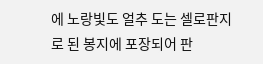에 노랑빛도 얼추 도는 셀로판지로 된 봉지에 포장되어 판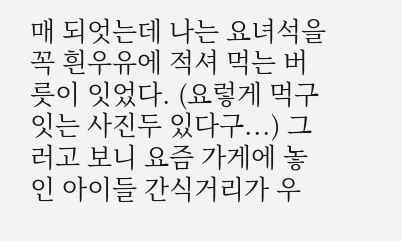매 되엇는데 나는 요녀석을 꼭 흰우유에 적셔 먹는 버릇이 잇었다. (요렇게 먹구 잇는 사진두 있다구...) 그러고 보니 요즘 가게에 놓인 아이들 간식거리가 우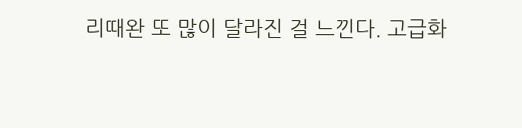리때완 또 많이 달라진 걸 느낀다. 고급화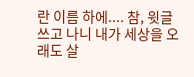란 이름 하에.... 참, 윗글 쓰고 나니 내가 세상을 오래도 살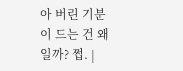아 버린 기분이 드는 건 왜 일까? 쩝. |